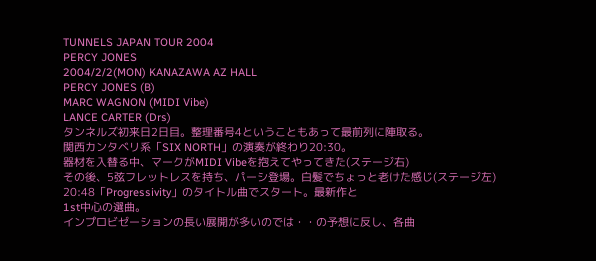TUNNELS JAPAN TOUR 2004
PERCY JONES
2004/2/2(MON) KANAZAWA AZ HALL
PERCY JONES (B)
MARC WAGNON (MIDI Vibe)
LANCE CARTER (Drs)
タンネルズ初来日2日目。整理番号4ということもあって最前列に陣取る。
関西カンタベリ系「SIX NORTH」の演奏が終わり20:30。
器材を入替る中、マークがMIDI Vibeを抱えてやってきた(ステージ右)
その後、5弦フレットレスを持ち、パーシ登場。白髪でちょっと老けた感じ(ステージ左)
20:48「Progressivity」のタイトル曲でスタート。最新作と
1st中心の選曲。
インプロビゼーションの長い展開が多いのでは・・の予想に反し、各曲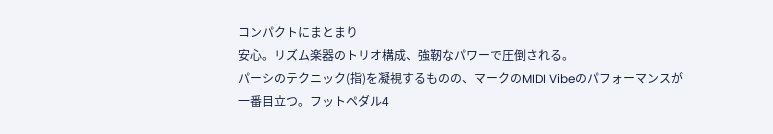コンパクトにまとまり
安心。リズム楽器のトリオ構成、強靭なパワーで圧倒される。
パーシのテクニック(指)を凝視するものの、マークのMIDI Vibeのパフォーマンスが
一番目立つ。フットペダル4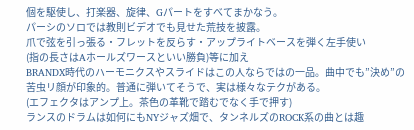個を駆使し、打楽器、旋律、Gパートをすべてまかなう。
パーシのソロでは教則ビデオでも見せた荒技を披露。
爪で弦を引っ張る・フレットを反らす・アップライトベースを弾く左手使い
(指の長さはAホールズワースといい勝負)等に加え
BRANDX時代のハーモニクスやスライドはこの人ならではの一品。曲中でも”決め”の
苦虫リ顔が印象的。普通に弾いてそうで、実は様々なテクがある。
(エフェクタはアンプ上。茶色の革靴で踏むでなく手で押す)
ランスのドラムは如何にもNYジャズ畑で、タンネルズのROCK系の曲とは趣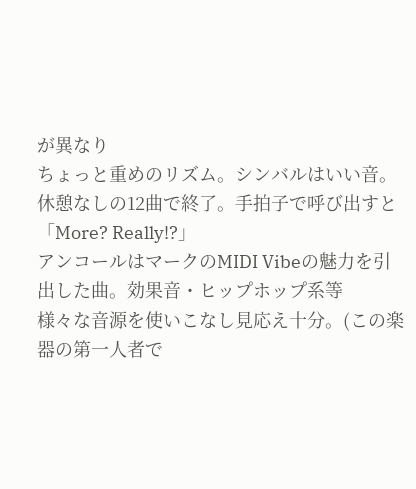が異なり
ちょっと重めのリズム。シンバルはいい音。
休憩なしの12曲で終了。手拍子で呼び出すと「More? Really!?」
アンコールはマークのMIDI Vibeの魅力を引出した曲。効果音・ヒップホップ系等
様々な音源を使いこなし見応え十分。(この楽器の第一人者で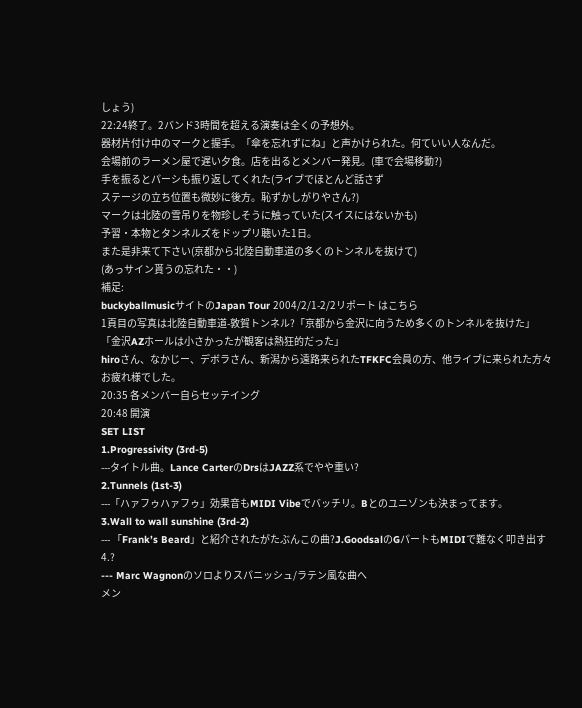しょう)
22:24終了。2バンド3時間を超える演奏は全くの予想外。
器材片付け中のマークと握手。「傘を忘れずにね」と声かけられた。何ていい人なんだ。
会場前のラーメン屋で遅い夕食。店を出るとメンバー発見。(車で会場移動?)
手を振るとパーシも振り返してくれた(ライブでほとんど話さず
ステージの立ち位置も微妙に後方。恥ずかしがりやさん?)
マークは北陸の雪吊りを物珍しそうに触っていた(スイスにはないかも)
予習・本物とタンネルズをドップリ聴いた1日。
また是非来て下さい(京都から北陸自動車道の多くのトンネルを抜けて)
(あっサイン貰うの忘れた・・)
補足:
buckyballmusicサイトのJapan Tour 2004/2/1-2/2リポート はこちら
1頁目の写真は北陸自動車道-敦賀トンネル?「京都から金沢に向うため多くのトンネルを抜けた」
「金沢AZホールは小さかったが観客は熱狂的だった」
hiroさん、なかじー、デボラさん、新潟から遠路来られたTFKFC会員の方、他ライブに来られた方々
お疲れ様でした。
20:35 各メンバー自らセッテイング
20:48 開演
SET LIST
1.Progressivity (3rd-5)
---タイトル曲。Lance CarterのDrsはJAZZ系でやや重い?
2.Tunnels (1st-3)
---「ハァフゥハァフゥ」効果音もMIDI Vibeでバッチリ。Bとのユニゾンも決まってます。
3.Wall to wall sunshine (3rd-2)
--- 「Frank’s Beard」と紹介されたがたぶんこの曲?J.GoodsalのGパートもMIDIで難なく叩き出す
4.?
--- Marc Wagnonのソロよりスパニッシュ/ラテン風な曲へ
メン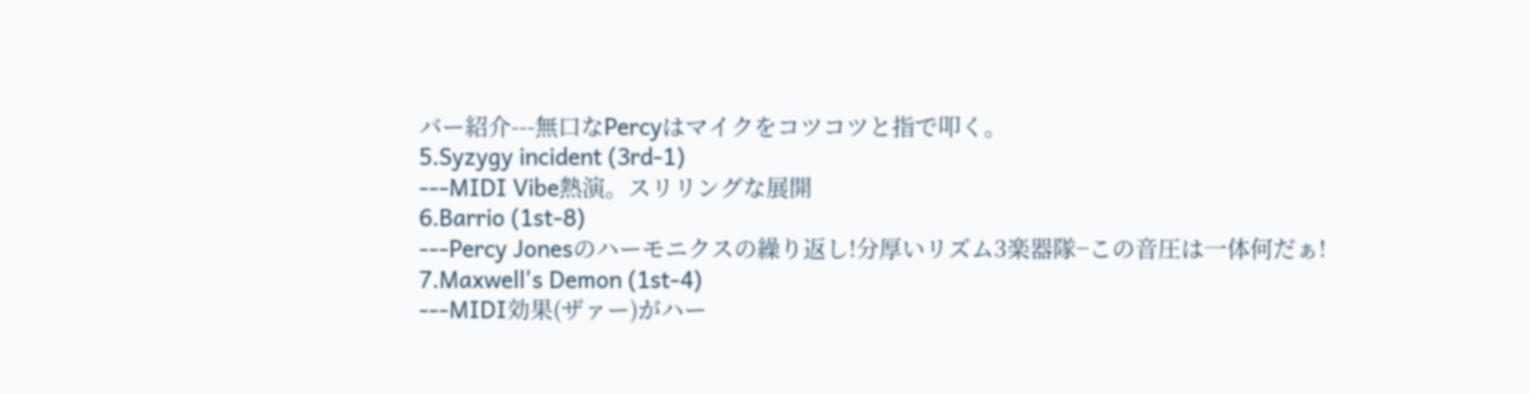バー紹介---無口なPercyはマイクをコツコツと指で叩く。
5.Syzygy incident (3rd-1)
---MIDI Vibe熱演。スリリングな展開
6.Barrio (1st-8)
---Percy Jonesのハーモニクスの繰り返し!分厚いリズム3楽器隊−この音圧は一体何だぁ!
7.Maxwell's Demon (1st-4)
---MIDI効果(ザァー)がハー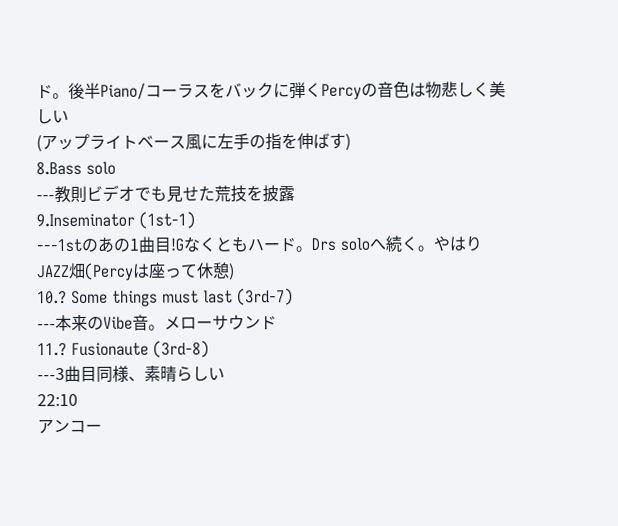ド。後半Piano/コーラスをバックに弾くPercyの音色は物悲しく美しい
(アップライトベース風に左手の指を伸ばす)
8.Bass solo
---教則ビデオでも見せた荒技を披露
9.Inseminator (1st-1)
---1stのあの1曲目!Gなくともハード。Drs soloへ続く。やはりJAZZ畑(Percyは座って休憩)
10.? Some things must last (3rd-7)
---本来のVibe音。メローサウンド
11.? Fusionaute (3rd-8)
---3曲目同様、素晴らしい
22:10
アンコー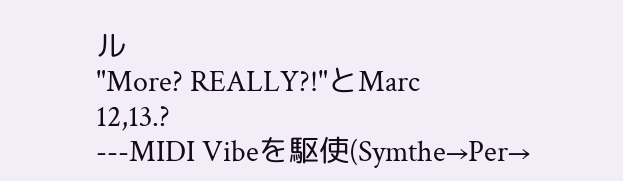ル
"More? REALLY?!"とMarc
12,13.?
---MIDI Vibeを駆使(Symthe→Per→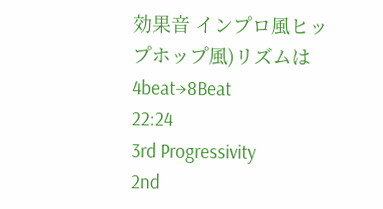効果音 インプロ風ヒップホップ風)リズムは4beat→8Beat
22:24
3rd Progressivity
2nd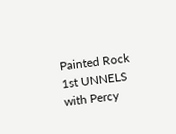Painted Rock
1st UNNELS with Percy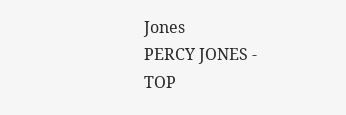Jones
PERCY JONES -
TOP